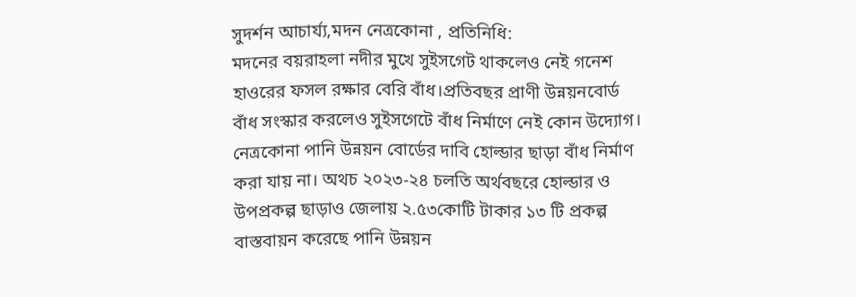সুদর্শন আচার্য্য,মদন নেত্রকোনা , প্রতিনিধি:
মদনের বয়রাহলা নদীর মুখে সুইসগেট থাকলেও নেই গনেশ হাওরের ফসল রক্ষার বেরি বাঁধ।প্রতিবছর প্রাণী উন্নয়নবোর্ড বাঁধ সংস্কার করলেও সুইসগেটে বাঁধ নির্মাণে নেই কোন উদ্যোগ।
নেত্রকোনা পানি উন্নয়ন বোর্ডের দাবি হোল্ডার ছাড়া বাঁধ নির্মাণ করা যায় না। অথচ ২০২৩-২৪ চলতি অর্থবছরে হোল্ডার ও উপপ্রকল্প ছাড়াও জেলায় ২.৫৩কোটি টাকার ১৩ টি প্রকল্প বাস্তবায়ন করেছে পানি উন্নয়ন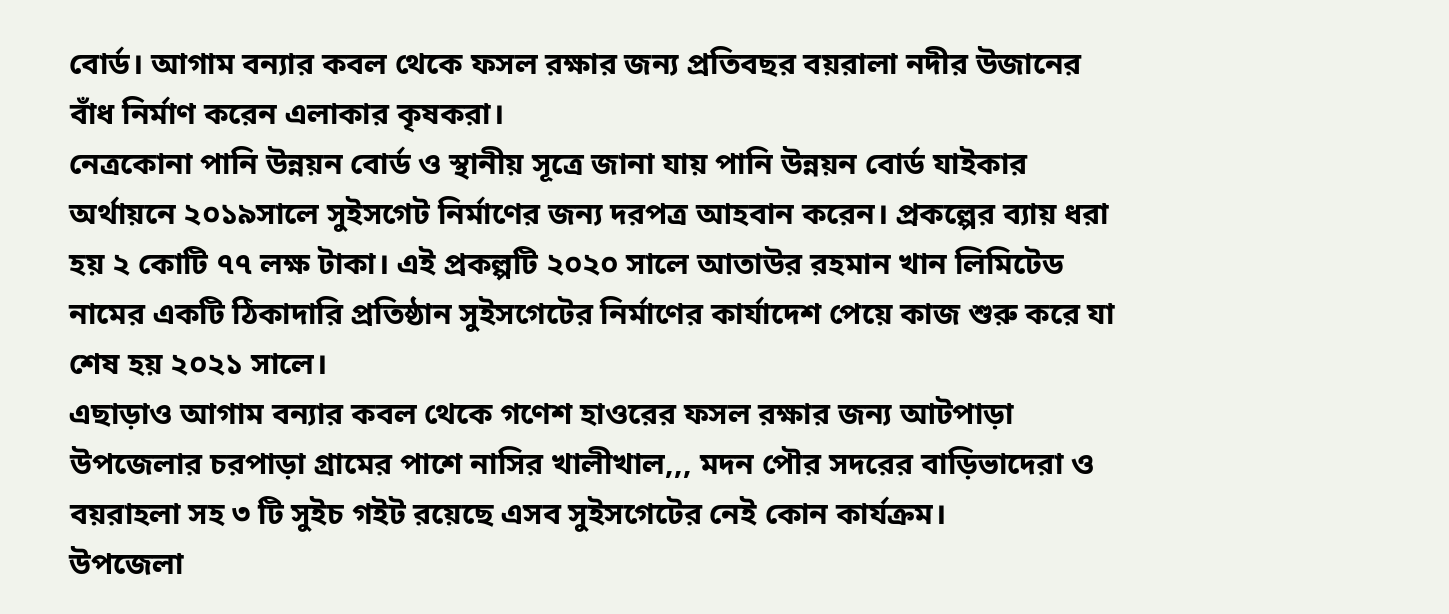বোর্ড। আগাম বন্যার কবল থেকে ফসল রক্ষার জন্য প্রতিবছর বয়রালা নদীর উজানের বাঁধ নির্মাণ করেন এলাকার কৃষকরা।
নেত্রকোনা পানি উন্নয়ন বোর্ড ও স্থানীয় সূত্রে জানা যায় পানি উন্নয়ন বোর্ড যাইকার অর্থায়নে ২০১৯সালে সুইসগেট নির্মাণের জন্য দরপত্র আহবান করেন। প্রকল্পের ব্যায় ধরা হয় ২ কোটি ৭৭ লক্ষ টাকা। এই প্রকল্পটি ২০২০ সালে আতাউর রহমান খান লিমিটেড নামের একটি ঠিকাদারি প্রতিষ্ঠান সুইসগেটের নির্মাণের কার্যাদেশ পেয়ে কাজ শুরু করে যা শেষ হয় ২০২১ সালে।
এছাড়াও আগাম বন্যার কবল থেকে গণেশ হাওরের ফসল রক্ষার জন্য আটপাড়া উপজেলার চরপাড়া গ্রামের পাশে নাসির খালীখাল,,, মদন পৌর সদরের বাড়িভাদেরা ও বয়রাহলা সহ ৩ টি সুইচ গইট রয়েছে এসব সুইসগেটের নেই কোন কার্যক্রম।
উপজেলা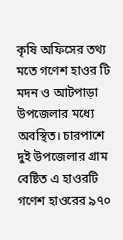কৃষি অফিসের তথ্য মতে গণেশ হাওর টি মদন ও আটপাড়া উপজেলার মধ্যে অবস্থিত। চারপাশে দুই উপজেলার গ্রাম বেষ্টিত এ হাওরটি গণেশ হাওরের ৯৭০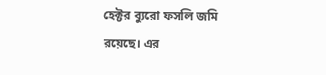হেক্টর ব্যুরো ফসলি জমি রয়েছে। এর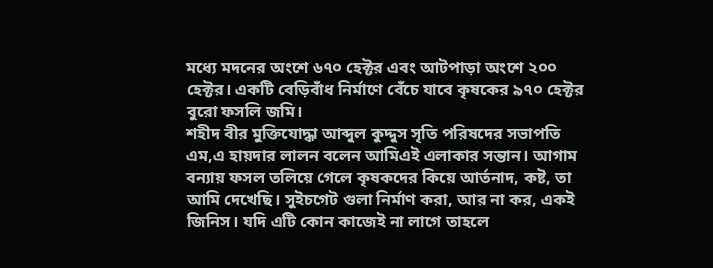মধ্যে মদনের অংশে ৬৭০ হেক্টর এবং আটপাড়া অংশে ২০০ হেক্টর। একটি বেড়িবাঁধ নির্মাণে বেঁচে যাবে কৃষকের ৯৭০ হেক্টর বুরো ফসলি জমি।
শহীদ বীর মুক্তিযোদ্ধা আব্দুল কুদ্দুস সৃতি পরিষদের সভাপতি এম,এ হায়দার লালন বলেন আমিএই এলাকার সন্তান। আগাম বন্যায় ফসল তলিয়ে গেলে কৃষকদের কিয়ে আর্তনাদ, কষ্ট, তা আমি দেখেছি। সুইচগেট গুলা নির্মাণ করা, আর না কর, একই জিনিস। যদি এটি কোন কাজেই না লাগে তাহলে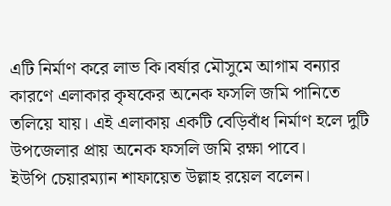এটি নির্মাণ করে লাভ কি।বর্ষার মৌসুমে আগাম বন্যার কারণে এলাকার কৃষকের অনেক ফসলি জমি পানিতে তলিয়ে যায়। এই এলাকায় একটি বেড়িবাঁধ নির্মাণ হলে দুটি উপজেলার প্রায় অনেক ফসলি জমি রক্ষা পাবে।
ইউপি চেয়ারম্যান শাফায়েত উল্লাহ রয়েল বলেন।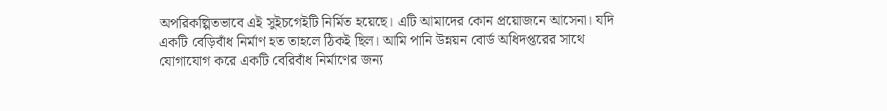অপরিকল্পিতভাবে এই সুইচগেইটি নির্মিত হয়েছে। এটি আমাদের কোন প্রয়োজনে আসেনা। যদি একটি বেড়িবাঁধ নির্মাণ হত তাহলে ঠিকই ছিল। আমি পানি উন্নয়ন বোর্ড অধিদপ্তরের সাথে যোগাযোগ করে একটি বেরিবাঁধ নির্মাণের জন্য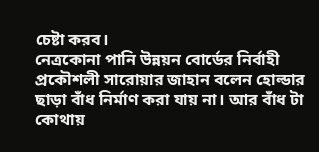চেষ্টা করব।
নেত্রকোনা পানি উন্নয়ন বোর্ডের নির্বাহী প্রকৌশলী সারোয়ার জাহান বলেন হোল্ডার ছাড়া বাঁধ নির্মাণ করা যায় না। আর বাঁধ টা কোথায়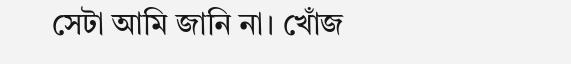সেটা আমি জানি না। খোঁজ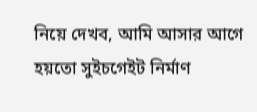নিয়ে দেখব, আমি আসার আগে হয়তো সুইচগেইট নির্মাণ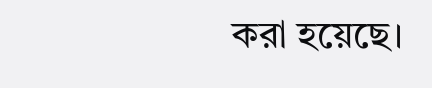করা হয়েছে।